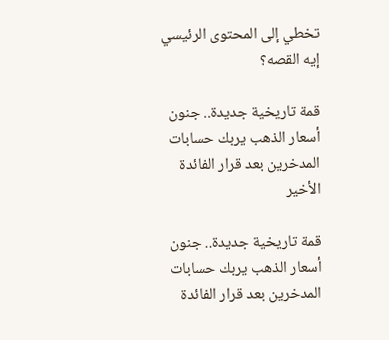تخطي إلى المحتوى الرئيسي
إيه القصه؟

قمة تاريخية جديدة.. جنون أسعار الذهب يربك حسابات المدخرين بعد قرار الفائدة الأخير

قمة تاريخية جديدة.. جنون أسعار الذهب يربك حسابات المدخرين بعد قرار الفائدة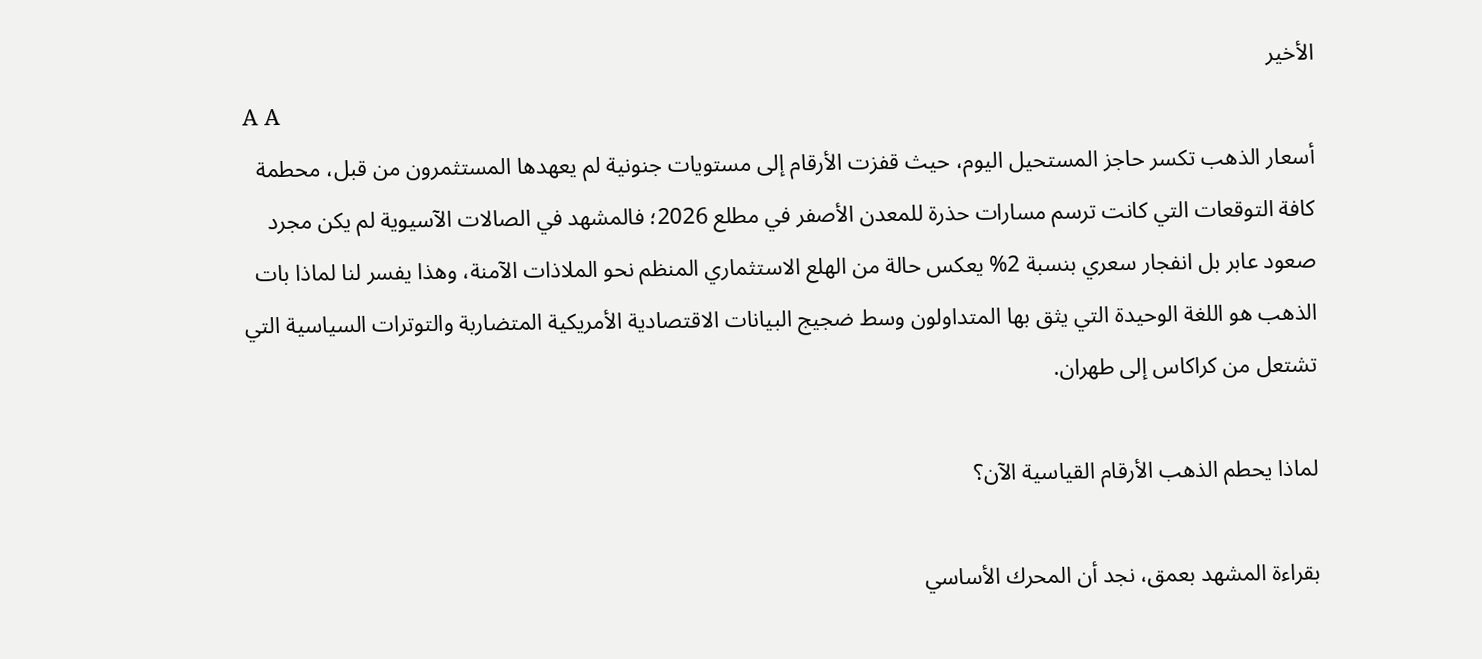الأخير
A A
أسعار الذهب تكسر حاجز المستحيل اليوم، حيث قفزت الأرقام إلى مستويات جنونية لم يعهدها المستثمرون من قبل، محطمة كافة التوقعات التي كانت ترسم مسارات حذرة للمعدن الأصفر في مطلع 2026؛ فالمشهد في الصالات الآسيوية لم يكن مجرد صعود عابر بل انفجار سعري بنسبة 2% يعكس حالة من الهلع الاستثماري المنظم نحو الملاذات الآمنة، وهذا يفسر لنا لماذا بات الذهب هو اللغة الوحيدة التي يثق بها المتداولون وسط ضجيج البيانات الاقتصادية الأمريكية المتضاربة والتوترات السياسية التي تشتعل من كراكاس إلى طهران.

لماذا يحطم الذهب الأرقام القياسية الآن؟

بقراءة المشهد بعمق، نجد أن المحرك الأساسي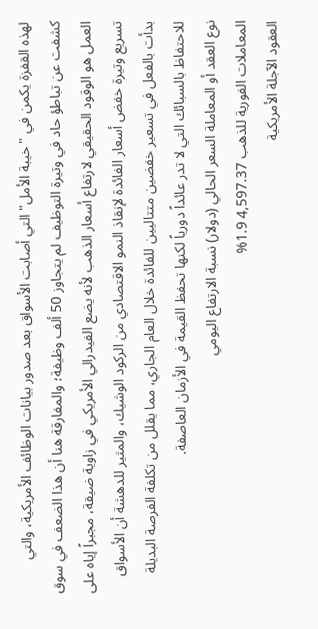لهذه القفزة يكمن في "خيبة الأمل" التي أصابت الأسواق بعد صدور بيانات الوظائف الأمريكية، والتي كشفت عن تباطؤ حاد في وتيرة التوظيف لم يتجاوز 50 ألف وظيفة؛ والمفارقة هنا أن هذا الضعف في سوق العمل هو الوقود الحقيقي لارتفاع أسعار الذهب لأنه يضع الفيدرالي الأمريكي في زاوية ضيقة، مجبراً إياه على تسريع وتيرة خفض أسعار الفائدة لإنقاذ النمو الاقتصادي من الركود الوشيك، والمثير للدهشة أن الأسواق بدأت بالفعل في تسعير خفضين متتاليين للفائدة خلال العام الجاري، مما يقلل من تكلفة الفرصة البديلة للاحتفاظ بالسبائك التي لا تدر عائداً دورياً لكنها تحفظ القيمة في الأزمان العاصفة.
نوع العقد أو المعاملة السعر الحالي (دولار) نسبة الارتفاع اليومي
المعاملات الفورية للذهب 4,597.37 1.9%
العقود الآجلة الأمريكية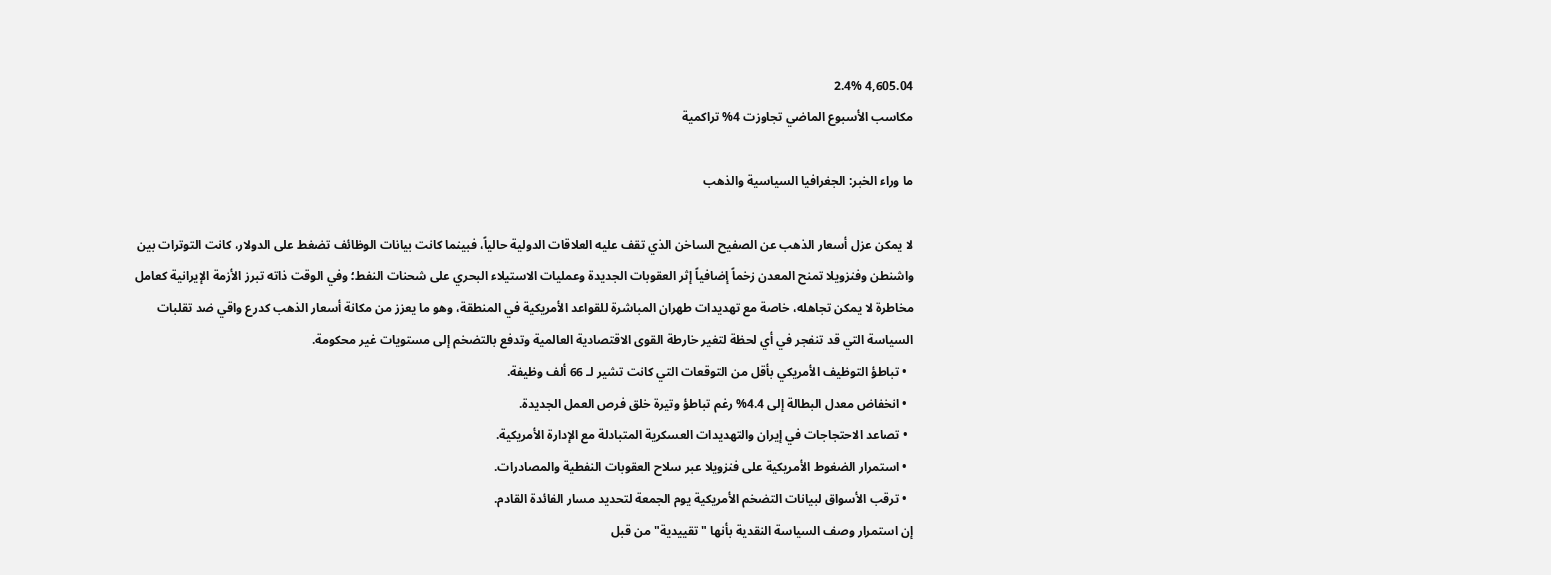4,605.04 2.4%
مكاسب الأسبوع الماضي تجاوزت 4% تراكمية

ما وراء الخبر: الجغرافيا السياسية والذهب

لا يمكن عزل أسعار الذهب عن الصفيح الساخن الذي تقف عليه العلاقات الدولية حالياً، فبينما كانت بيانات الوظائف تضغط على الدولار، كانت التوترات بين واشنطن وفنزويلا تمنح المعدن زخماً إضافياً إثر العقوبات الجديدة وعمليات الاستيلاء البحري على شحنات النفط؛ وفي الوقت ذاته تبرز الأزمة الإيرانية كعامل مخاطرة لا يمكن تجاهله، خاصة مع تهديدات طهران المباشرة للقواعد الأمريكية في المنطقة، وهو ما يعزز من مكانة أسعار الذهب كدرع واقي ضد تقلبات السياسة التي قد تنفجر في أي لحظة لتغير خارطة القوى الاقتصادية العالمية وتدفع بالتضخم إلى مستويات غير محكومة.
  • تباطؤ التوظيف الأمريكي بأقل من التوقعات التي كانت تشير لـ 66 ألف وظيفة.
  • انخفاض معدل البطالة إلى 4.4% رغم تباطؤ وتيرة خلق فرص العمل الجديدة.
  • تصاعد الاحتجاجات في إيران والتهديدات العسكرية المتبادلة مع الإدارة الأمريكية.
  • استمرار الضغوط الأمريكية على فنزويلا عبر سلاح العقوبات النفطية والمصادرات.
  • ترقب الأسواق لبيانات التضخم الأمريكية يوم الجمعة لتحديد مسار الفائدة القادم.
إن استمرار وصف السياسة النقدية بأنها "تقييدية" من قبل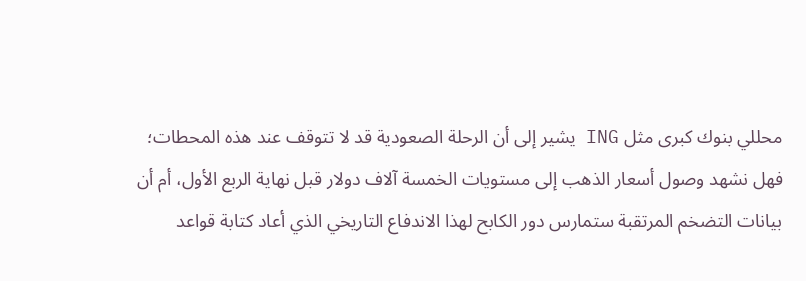محللي بنوك كبرى مثل ING يشير إلى أن الرحلة الصعودية قد لا تتوقف عند هذه المحطات؛ فهل نشهد وصول أسعار الذهب إلى مستويات الخمسة آلاف دولار قبل نهاية الربع الأول، أم أن بيانات التضخم المرتقبة ستمارس دور الكابح لهذا الاندفاع التاريخي الذي أعاد كتابة قواعد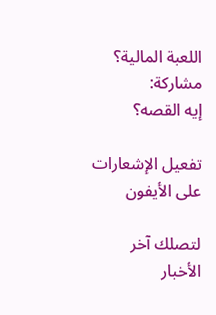اللعبة المالية؟
مشاركة:
إيه القصه؟

تفعيل الإشعارات على الأيفون

لتصلك آخر الأخبار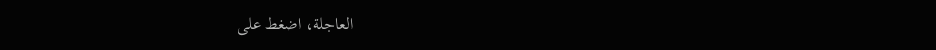العاجلة، اضغط على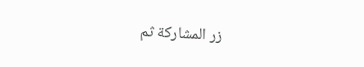زر المشاركة ثم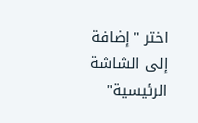اختر "إضافة إلى الشاشة الرئيسية"